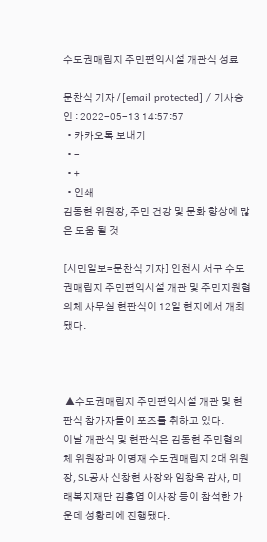수도권매립지 주민편익시설 개관식 성료

문찬식 기자 / [email protected] / 기사승인 : 2022-05-13 14:57:57
  • 카카오톡 보내기
  • -
  • +
  • 인쇄
김동현 위원장, 주민 건강 및 문화 향상에 많은 도움 될 것

[시민일보=문찬식 기자] 인천시 서구 수도권매립지 주민편익시설 개관 및 주민지원협의체 사무실 현판식이 12일 현지에서 개최됐다.



 ▲수도권매립지 주민편익시설 개관 및 현판식 참가자들이 포즈를 취하고 있다.
이날 개관식 및 현판식은 김동현 주민협의체 위원장과 이명재 수도권매립지 2대 위원장, SL공사 신창현 사장와 임창옥 감사, 미래복지재단 김홍엽 이사장 등이 참석한 가운데 성황리에 진행됐다.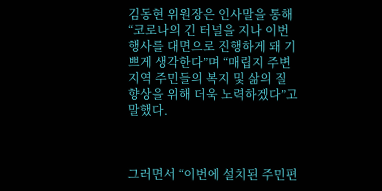김동현 위원장은 인사말을 통해 “코로나의 긴 터널을 지나 이번 행사를 대면으로 진행하게 돼 기쁘게 생각한다”며 “매립지 주변지역 주민들의 복지 및 삶의 질 향상을 위해 더욱 노력하겠다”고 말했다.



그러면서 “이번에 설치된 주민편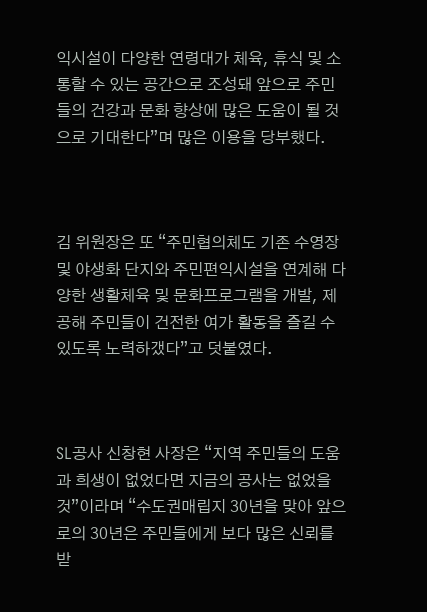익시설이 다양한 연령대가 체육, 휴식 및 소통할 수 있는 공간으로 조성돼 앞으로 주민들의 건강과 문화 향상에 많은 도움이 될 것으로 기대한다”며 많은 이용을 당부했다.



김 위원장은 또 “주민협의체도 기존 수영장 및 야생화 단지와 주민편익시설을 연계해 다양한 생활체육 및 문화프로그램을 개발, 제공해 주민들이 건전한 여가 활동을 즐길 수 있도록 노력하갰다”고 덧붙였다.



SL공사 신창현 사장은 “지역 주민들의 도움과 희생이 없었다면 지금의 공사는 없었을 것”이라며 “수도권매립지 30년을 맞아 앞으로의 30년은 주민들에게 보다 많은 신뢰를 받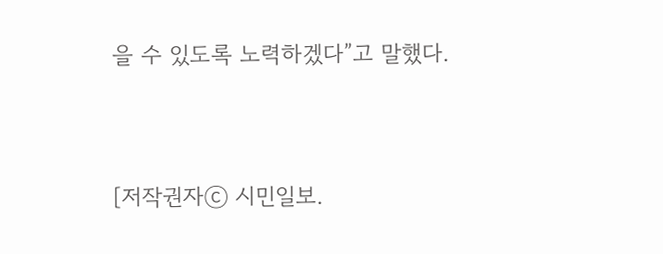을 수 있도록 노력하겠다”고 말했다.



[저작권자ⓒ 시민일보.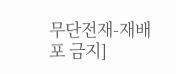무단전재-재배포 금지]